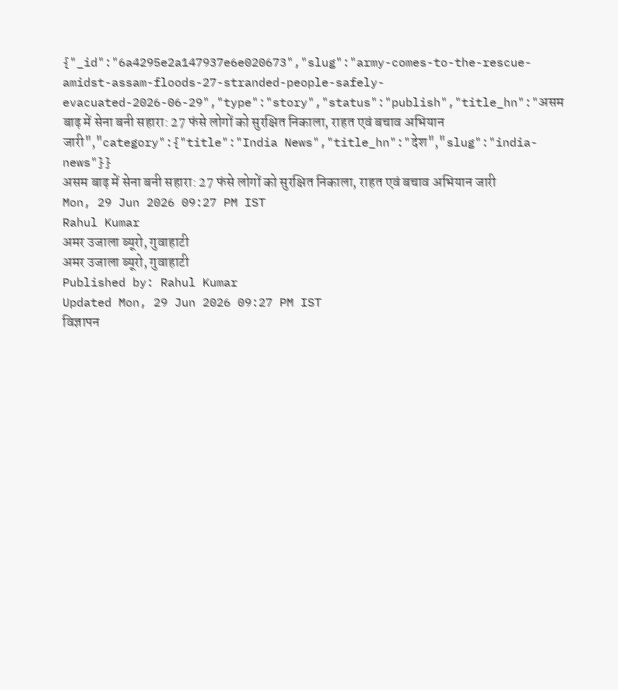{"_id":"6a4295e2a147937e6e020673","slug":"army-comes-to-the-rescue-amidst-assam-floods-27-stranded-people-safely-evacuated-2026-06-29","type":"story","status":"publish","title_hn":"असम बाढ़ में सेना बनी सहारा: 27 फंसे लोगों को सुरक्षित निकाला, राहत एवं बचाव अभियान जारी","category":{"title":"India News","title_hn":"देश","slug":"india-news"}}
असम बाढ़ में सेना बनी सहारा: 27 फंसे लोगों को सुरक्षित निकाला, राहत एवं बचाव अभियान जारी
Mon, 29 Jun 2026 09:27 PM IST
Rahul Kumar
अमर उजाला ब्यूरो, गुवाहाटी
अमर उजाला ब्यूरो, गुवाहाटी
Published by: Rahul Kumar
Updated Mon, 29 Jun 2026 09:27 PM IST
विज्ञापन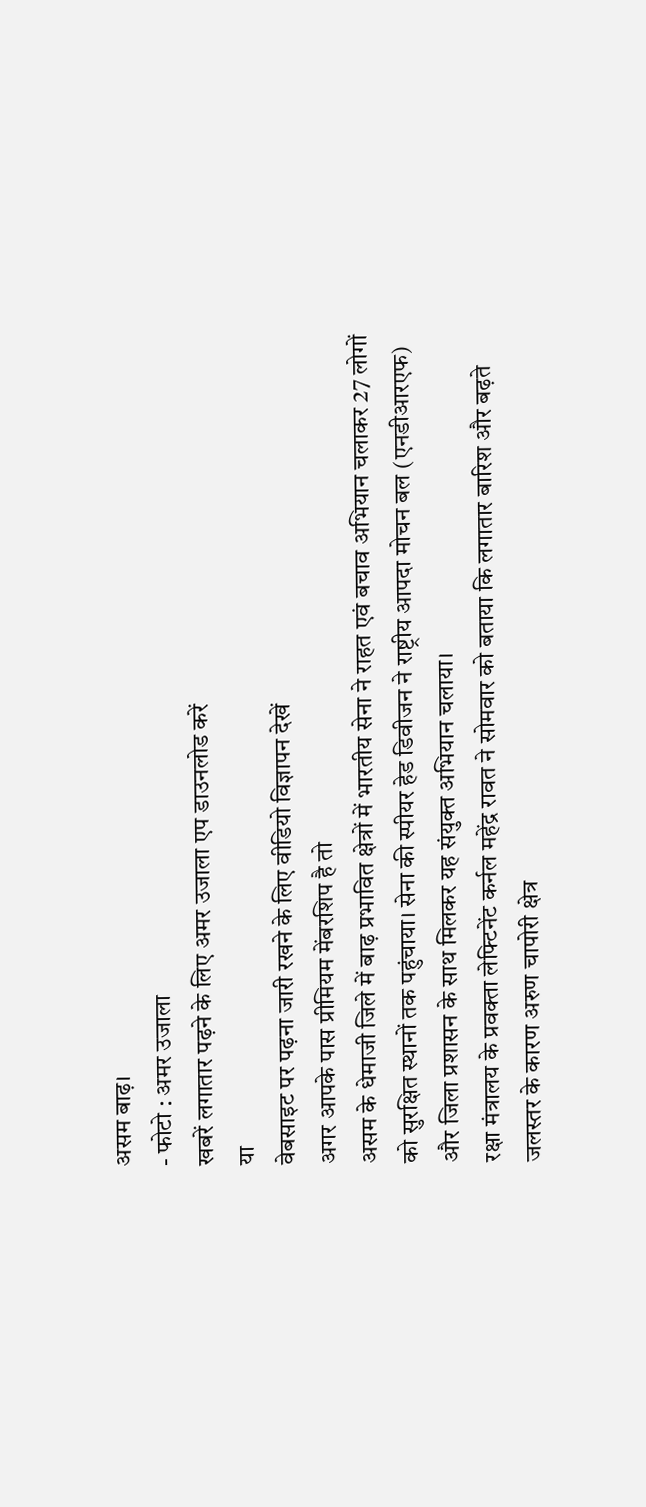असम बाढ़।
- फोटो : अमर उजाला
खबरें लगातार पढ़ने के लिए अमर उजाला एप डाउनलोड करें
या
वेबसाइट पर पढ़ना जारी रखने के लिए वीडियो विज्ञापन देखें
अगर आपके पास प्रीमियम मेंबरशिप है तो
असम के धेमाजी जिले में बाढ़ प्रभावित क्षेत्रों में भारतीय सेना ने राहत एवं बचाव अभियान चलाकर 27 लोगों को सुरक्षित स्थानों तक पहुंचाया। सेना की स्पीयर हेड डिवीजन ने राष्ट्रीय आपदा मोचन बल (एनडीआरएफ) और जिला प्रशासन के साथ मिलकर यह संयुक्त अभियान चलाया।
रक्षा मंत्रालय के प्रवक्ता लेफ्टिनेंट कर्नल महेंद्र रावत ने सोमवार को बताया कि लगातार बारिश और बढ़ते जलस्तर के कारण अरुण चापोरी क्षेत्र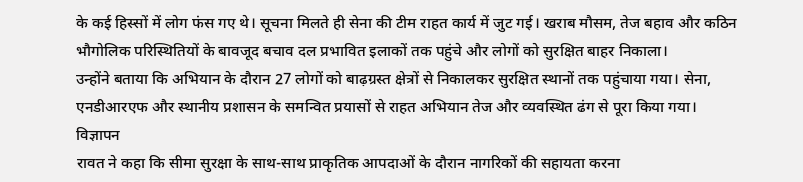के कई हिस्सों में लोग फंस गए थे। सूचना मिलते ही सेना की टीम राहत कार्य में जुट गई। खराब मौसम, तेज बहाव और कठिन भौगोलिक परिस्थितियों के बावजूद बचाव दल प्रभावित इलाकों तक पहुंचे और लोगों को सुरक्षित बाहर निकाला।
उन्होंने बताया कि अभियान के दौरान 27 लोगों को बाढ़ग्रस्त क्षेत्रों से निकालकर सुरक्षित स्थानों तक पहुंचाया गया। सेना, एनडीआरएफ और स्थानीय प्रशासन के समन्वित प्रयासों से राहत अभियान तेज और व्यवस्थित ढंग से पूरा किया गया।
विज्ञापन
रावत ने कहा कि सीमा सुरक्षा के साथ-साथ प्राकृतिक आपदाओं के दौरान नागरिकों की सहायता करना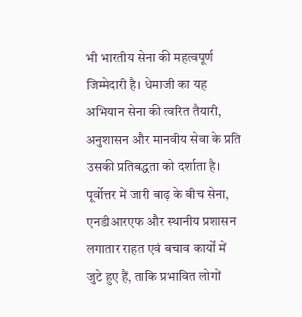भी भारतीय सेना की महत्वपूर्ण जिम्मेदारी है। धेमाजी का यह अभियान सेना की त्वरित तैयारी, अनुशासन और मानवीय सेवा के प्रति उसकी प्रतिबद्धता को दर्शाता है।
पूर्वोत्तर में जारी बाढ़ के बीच सेना, एनडीआरएफ और स्थानीय प्रशासन लगातार राहत एवं बचाव कार्यों में जुटे हुए हैं, ताकि प्रभावित लोगों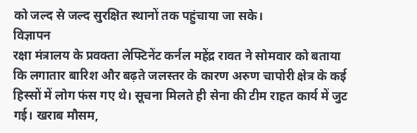को जल्द से जल्द सुरक्षित स्थानों तक पहुंचाया जा सके।
विज्ञापन
रक्षा मंत्रालय के प्रवक्ता लेफ्टिनेंट कर्नल महेंद्र रावत ने सोमवार को बताया कि लगातार बारिश और बढ़ते जलस्तर के कारण अरुण चापोरी क्षेत्र के कई हिस्सों में लोग फंस गए थे। सूचना मिलते ही सेना की टीम राहत कार्य में जुट गई। खराब मौसम,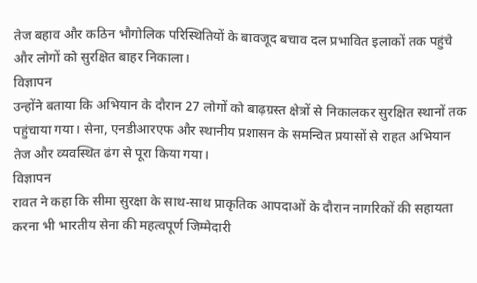तेज बहाव और कठिन भौगोलिक परिस्थितियों के बावजूद बचाव दल प्रभावित इलाकों तक पहुंचे और लोगों को सुरक्षित बाहर निकाला।
विज्ञापन
उन्होंने बताया कि अभियान के दौरान 27 लोगों को बाढ़ग्रस्त क्षेत्रों से निकालकर सुरक्षित स्थानों तक पहुंचाया गया। सेना, एनडीआरएफ और स्थानीय प्रशासन के समन्वित प्रयासों से राहत अभियान तेज और व्यवस्थित ढंग से पूरा किया गया।
विज्ञापन
रावत ने कहा कि सीमा सुरक्षा के साथ-साथ प्राकृतिक आपदाओं के दौरान नागरिकों की सहायता करना भी भारतीय सेना की महत्वपूर्ण जिम्मेदारी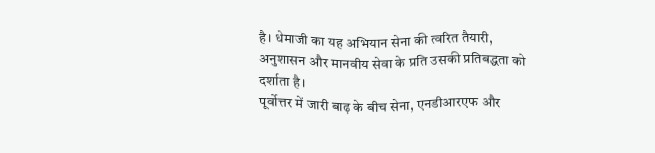है। धेमाजी का यह अभियान सेना की त्वरित तैयारी, अनुशासन और मानवीय सेवा के प्रति उसकी प्रतिबद्धता को दर्शाता है।
पूर्वोत्तर में जारी बाढ़ के बीच सेना, एनडीआरएफ और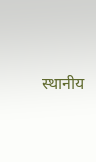स्थानीय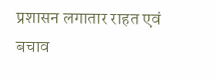प्रशासन लगातार राहत एवं बचाव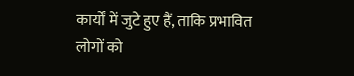कार्यों में जुटे हुए हैं, ताकि प्रभावित लोगों को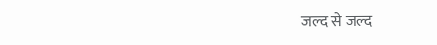जल्द से जल्द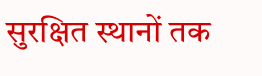सुरक्षित स्थानों तक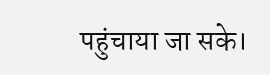पहुंचाया जा सके।